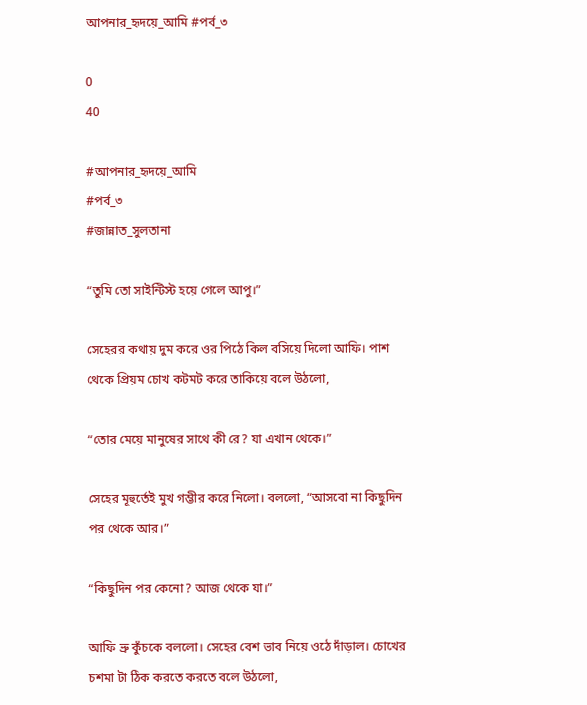আপনার_হৃদয়ে_আমি #পর্ব_৩

0
40

#আপনার_হৃদয়ে_আমি
#পর্ব_৩
#জান্নাত_সুলতানা

“তুমি তো সাইন্টিস্ট হয়ে গেলে আপু।”

সেহেরর কথায় দুম করে ওর পিঠে কিল বসিয়ে দিলো আফি। পাশ থেকে প্রিয়ম চোখ কটমট করে তাকিয়ে বলে উঠলো,

“তোর মেয়ে মানুষের সাথে কী রে? যা এখান থেকে।”

সেহের মূহুর্তেই মুখ গম্ভীর করে নিলো। বললো, “আসবো না কিছুদিন পর থেকে আর।”

“কিছুদিন পর কেনো? আজ থেকে যা।”

আফি ভ্রু কুঁচকে বললো। সেহের বেশ ভাব নিয়ে ওঠে দাঁড়াল। চোখের চশমা টা ঠিক করতে করতে বলে উঠলো,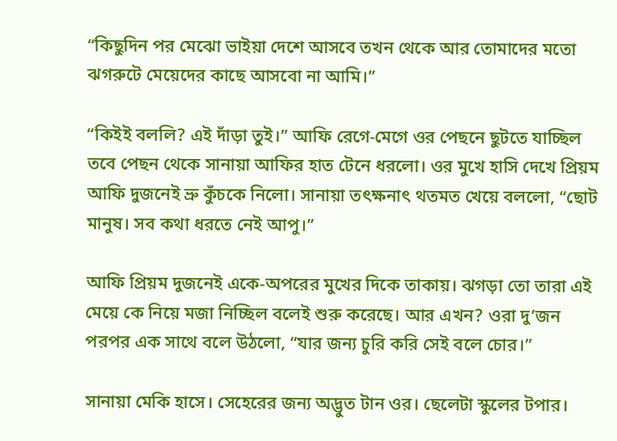“কিছুদিন পর মেঝো ভাইয়া দেশে আসবে তখন থেকে আর তোমাদের মতো ঝগরুটে মেয়েদের কাছে আসবো না আমি।”

“কিইই বললি? এই দাঁড়া তুই।” আফি রেগে-মেগে ওর পেছনে ছুটতে যাচ্ছিল তবে পেছন থেকে সানায়া আফির হাত টেনে ধরলো। ওর মুখে হাসি দেখে প্রিয়ম আফি দুজনেই ভ্রু কুঁচকে নিলো। সানায়া তৎক্ষনাৎ থতমত খেয়ে বললো, “ছোট মানুষ। সব কথা ধরতে নেই আপু।”

আফি প্রিয়ম দুজনেই একে-অপরের মুখের দিকে তাকায়। ঝগড়া তো তারা এই মেয়ে কে নিয়ে মজা নিচ্ছিল বলেই শুরু করেছে। আর এখন? ওরা দু’জন পরপর এক সাথে বলে উঠলো, “যার জন্য চুরি করি সেই বলে চোর।”

সানায়া মেকি হাসে। সেহেরের জন্য অদ্ভুত টান ওর। ছেলেটা স্কুলের টপার।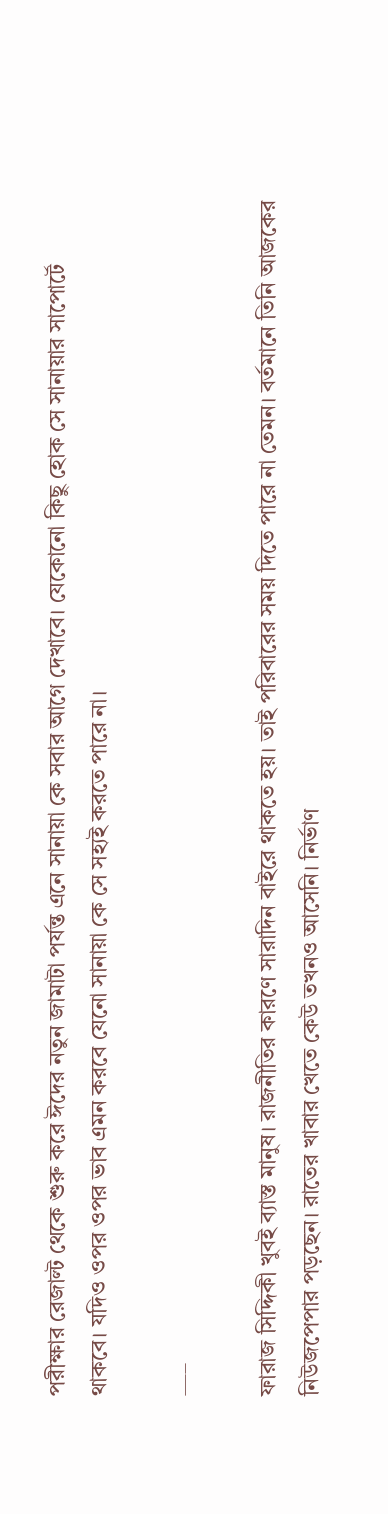পরীক্ষার রেজাল্ট থেকে শুরু করে ঈদের নতুন জামাটা পর্যন্ত এনে সানায়া কে সবার আগে দেখাবে। যেকোনো কিছু হোক সে সানায়ার সাপোর্টে থাকবে। যদিও ওপর ওপর ভাব এমন করবে যেনো সানায়া কে সে সহ্যই করতে পারে না।

—–

ফারাজ সিদ্দিকী খুবই ব্যাস্ত মানুষ। রাজনীতির কারণে সারাদিন বাইরে থাকতে হয়। তাই পরিবারের সময় দিতে পারে না তেমন। বর্তমানে তিনি আজকের নিউজপেপার পড়ছেন। রাতের খাবার খেতে কেউ তখনও আসেনি। নির্ভাণ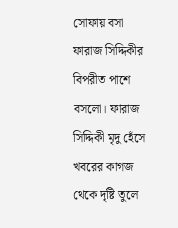সোফায় বসা ফারাজ সিদ্দিকীর বিপরীত পাশে বসলো। ফারাজ সিদ্দিকী মৃদু হেঁসে খবরের কাগজ থেকে দৃষ্টি তুলে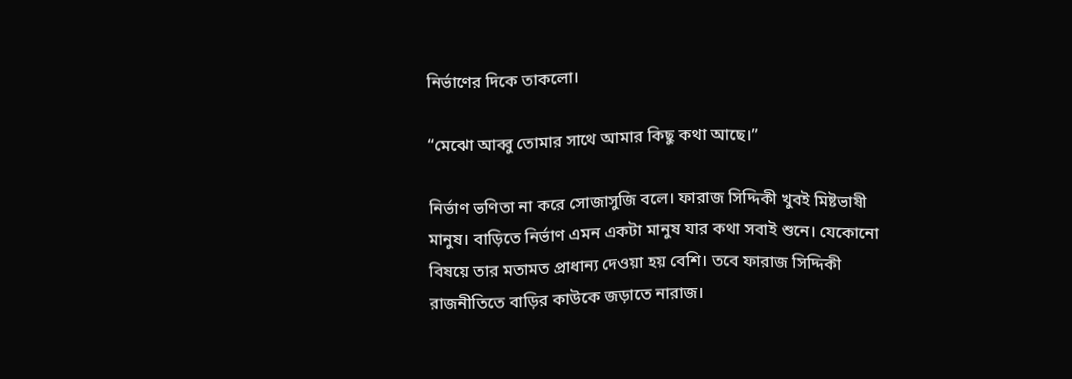নির্ভাণের দিকে তাকলো।

“মেঝো আব্বু তোমার সাথে আমার কিছু কথা আছে।”

নির্ভাণ ভণিতা না করে সোজাসুজি বলে। ফারাজ সিদ্দিকী খুবই মিষ্টভাষী মানুষ। বাড়িতে নির্ভাণ এমন একটা মানুষ যার কথা সবাই শুনে। যেকোনো বিষয়ে তার মতামত প্রাধান্য দেওয়া হয় বেশি। তবে ফারাজ সিদ্দিকী রাজনীতিতে বাড়ির কাউকে জড়াতে নারাজ।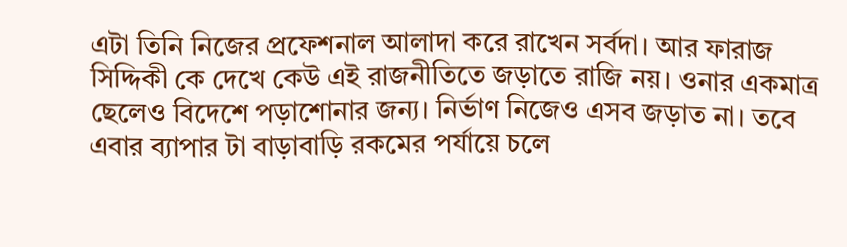এটা তিনি নিজের প্রফেশনাল আলাদা করে রাখেন সর্বদা। আর ফারাজ সিদ্দিকী কে দেখে কেউ এই রাজনীতিতে জড়াতে রাজি নয়। ওনার একমাত্র ছেলেও বিদেশে পড়াশোনার জন্য। নির্ভাণ নিজেও এসব জড়াত না। তবে এবার ব্যাপার টা বাড়াবাড়ি রকমের পর্যায়ে চলে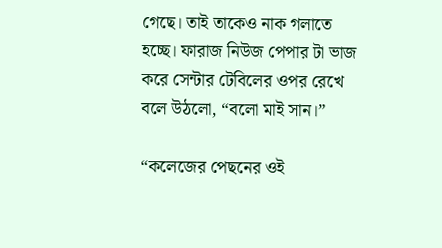গেছে। তাই তাকেও নাক গলাতে হচ্ছে। ফারাজ নিউজ পেপার টা ভাজ করে সেন্টার টেবিলের ওপর রেখে বলে উঠলো, “বলো মাই সান।”

“কলেজের পেছনের ওই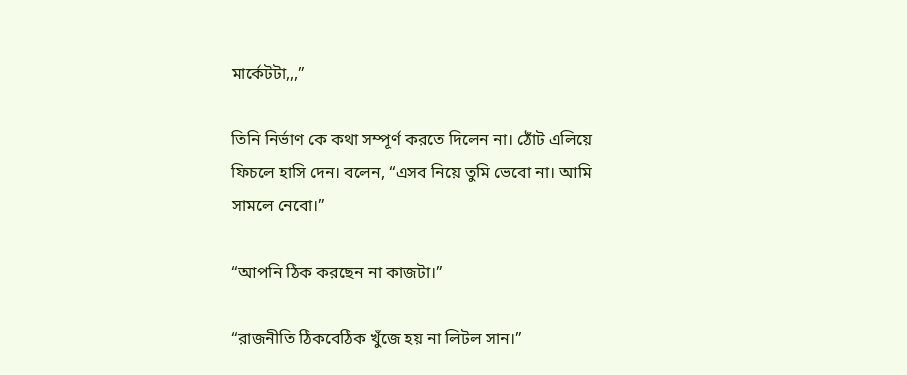মার্কেটটা,,,”

তিনি নির্ভাণ কে কথা সম্পূর্ণ করতে দিলেন না। ঠোঁট এলিয়ে ফিচলে হাসি দেন। বলেন, “এসব নিয়ে তুমি ভেবো না। আমি সামলে নেবো।”

“আপনি ঠিক করছেন না কাজটা।”

“রাজনীতি ঠিকবেঠিক খুঁজে হয় না লিটল সান।”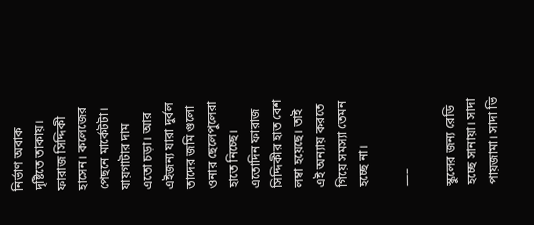নির্ভাণ অবাক দৃষ্টিতে তাকায়। ফারাজ সিদ্দিকী হাসেন। কলেজের পেছনে মার্কেটটা। যায়গাটার দাম এতো চড়া। আর এইজন্য যারা দুর্বল তাদের জমি গুলো ওনার ছেলেপুলেরা হাতে নিচ্ছে। এতোদিন ফারাজ সিদ্দিকীর হাত বেশ লম্বা হয়েছে। তাই এই অন্যায় করতে গিয়ে সমস্যা তেমন হচ্ছে না।

—–

স্কুলের জন্য রেডি হচ্ছে সানায়া। সাদা পায়জামা। সাদা ভি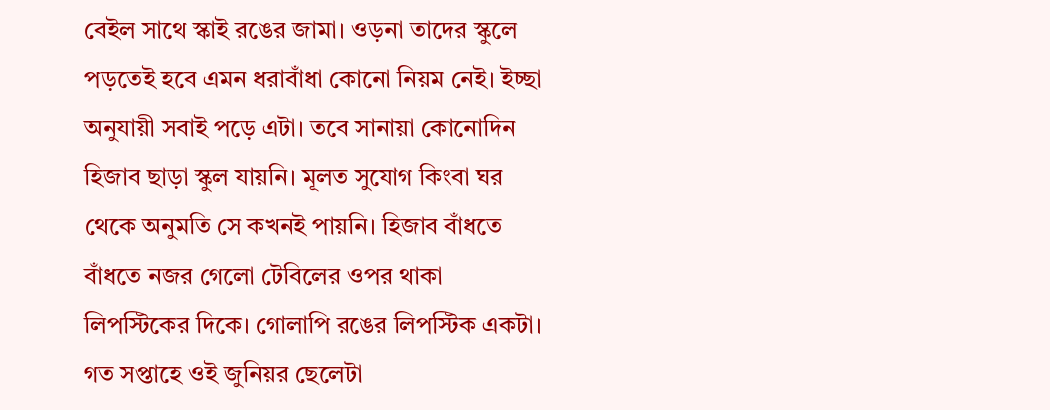বেইল সাথে স্কাই রঙের জামা। ওড়না তাদের স্কুলে পড়তেই হবে এমন ধরাবাঁধা কোনো নিয়ম নেই। ইচ্ছা অনুযায়ী সবাই পড়ে এটা। তবে সানায়া কোনোদিন হিজাব ছাড়া স্কুল যায়নি। মূলত সুযোগ কিংবা ঘর থেকে অনুমতি সে কখনই পায়নি। হিজাব বাঁধতে বাঁধতে নজর গেলো টেবিলের ওপর থাকা লিপস্টিকের দিকে। গোলাপি রঙের লিপস্টিক একটা। গত সপ্তাহে ওই জুনিয়র ছেলেটা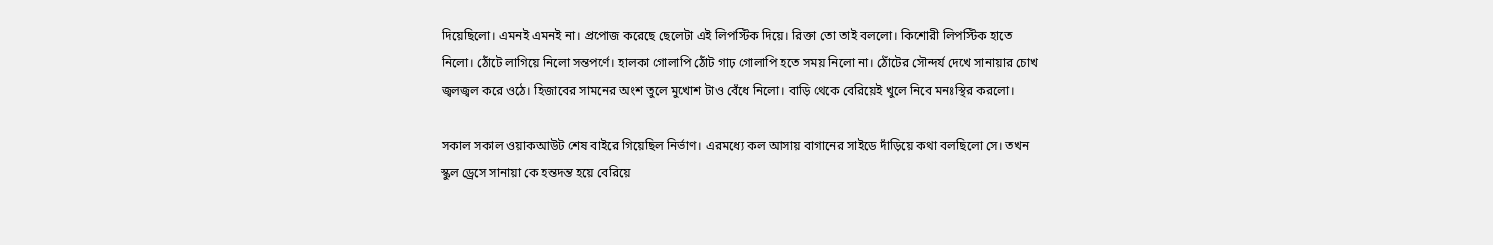দিয়েছিলো। এমনই এমনই না। প্রপোজ করেছে ছেলেটা এই লিপস্টিক দিয়ে। রিক্তা তো তাই বললো। কিশোরী লিপস্টিক হাতে নিলো। ঠোঁটে লাগিয়ে নিলো সন্তপর্ণে। হালকা গোলাপি ঠোঁট গাঢ় গোলাপি হতে সময় নিলো না। ঠোঁটের সৌন্দর্য দেখে সানায়ার চোখ জ্বলজ্বল করে ওঠে। হিজাবের সামনের অংশ তুলে মুখোশ টাও বেঁধে নিলো। বাড়ি থেকে বেরিয়েই খুলে নিবে মনঃস্থির করলো।

সকাল সকাল ওয়াকআউট শেষ বাইরে গিয়েছিল নির্ভাণ। এরমধ্যে কল আসায় বাগানের সাইডে দাঁড়িয়ে কথা বলছিলো সে। তখন স্কুল ড্রেসে সানায়া কে হন্তদন্ত হয়ে বেরিয়ে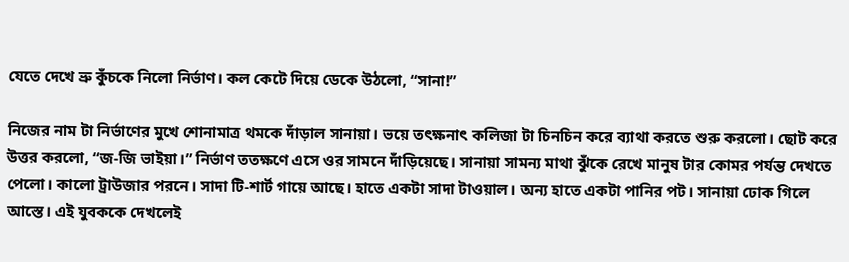যেতে দেখে ভ্রু কুঁচকে নিলো নির্ভাণ। কল কেটে দিয়ে ডেকে উঠলো, “সানা!”

নিজের নাম টা নির্ভাণের মুখে শোনামাত্র থমকে দাঁড়াল সানায়া। ভয়ে তৎক্ষনাৎ কলিজা টা চিনচিন করে ব্যাথা করতে শুরু করলো। ছোট করে উত্তর করলো, “জ-জি ভাইয়া।” নির্ভাণ ততক্ষণে এসে ওর সামনে দাঁড়িয়েছে। সানায়া সামন্য মাথা ঝুঁকে রেখে মানুষ টার কোমর পর্যন্ত দেখতে পেলো। কালো ট্রাউজার পরনে। সাদা টি-শার্ট গায়ে আছে। হাতে একটা সাদা টাওয়াল। অন্য হাতে একটা পানির পট। সানায়া ঢোক গিলে আস্তে। এই যুবককে দেখলেই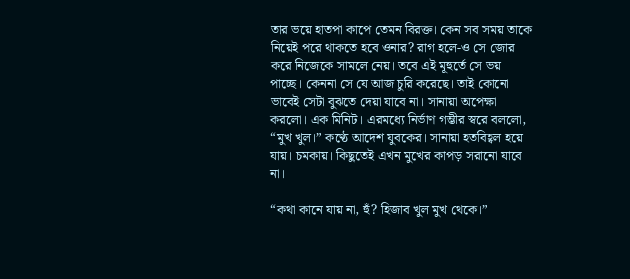তার ভয়ে হাতপা কাপে তেমন বিরক্ত। কেন সব সময় তাকে নিয়েই পরে থাকতে হবে ওনার? রাগ হলে-ও সে জোর করে নিজেকে সামলে নেয়। তবে এই মূহুর্তে সে ভয় পাচ্ছে। কেননা সে যে আজ চুরি করেছে। তাই কোনো ভাবেই সেটা বুঝতে দেয়া যাবে না। সানায়া অপেক্ষা করলো। এক মিনিট। এরমধ্যে নির্ভাণ গম্ভীর স্বরে বললো, “মুখ খুল।” কণ্ঠে আদেশ যুবকের। সানায়া হতবিহ্বল হয়ে যায়। চমকায়। কিছুতেই এখন মুখের কাপড় সরানো যাবে না।

“কথা কানে যায় না, হুঁ? হিজাব খুল মুখ থেকে।”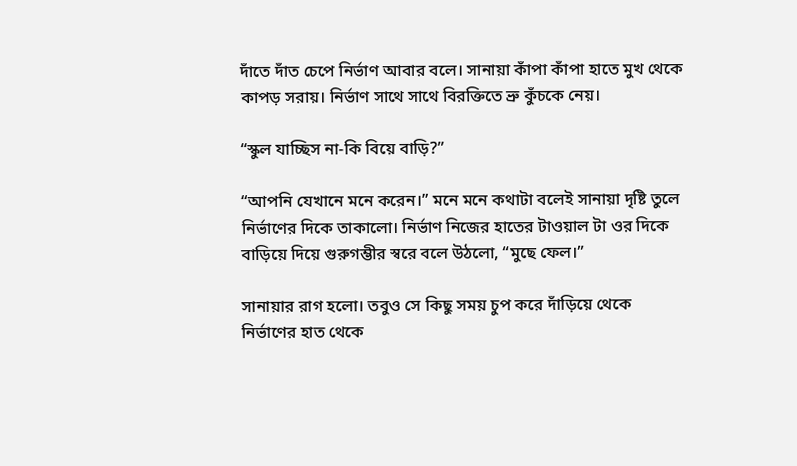দাঁতে দাঁত চেপে নির্ভাণ আবার বলে। সানায়া কাঁপা কাঁপা হাতে মুখ থেকে কাপড় সরায়। নির্ভাণ সাথে সাথে বিরক্তিতে ভ্রু কুঁচকে নেয়।

“স্কুল যাচ্ছিস না-কি বিয়ে বাড়ি?”

“আপনি যেখানে মনে করেন।” মনে মনে কথাটা বলেই সানায়া দৃষ্টি তুলে নির্ভাণের দিকে তাকালো। নির্ভাণ নিজের হাতের টাওয়াল টা ওর দিকে বাড়িয়ে দিয়ে গুরুগম্ভীর স্বরে বলে উঠলো, “মুছে ফেল।”

সানায়ার রাগ হলো। তবুও সে কিছু সময় চুপ করে দাঁড়িয়ে থেকে নির্ভাণের হাত থেকে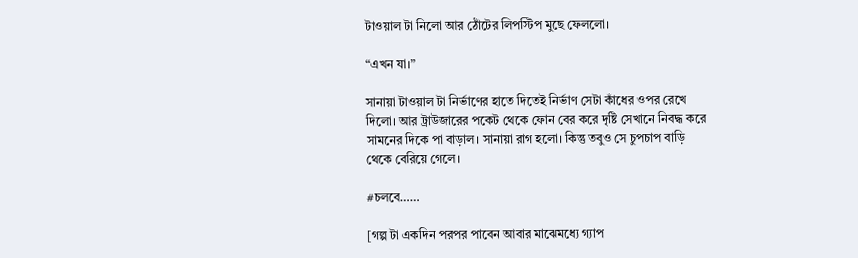টাওয়াল টা নিলো আর ঠোঁটের লিপস্টিপ মুছে ফেললো।

“এখন যা।”

সানায়া টাওয়াল টা নির্ভাণের হাতে দিতেই নির্ভাণ সেটা কাঁধের ওপর রেখে দিলো। আর ট্রাউজারের পকেট থেকে ফোন বের করে দৃষ্টি সেখানে নিবদ্ধ করে সামনের দিকে পা বাড়াল। সানায়া রাগ হলো। কিন্তু তবুও সে চুপচাপ বাড়ি থেকে বেরিয়ে গেলে।

#চলবে……

[গল্প টা একদিন পরপর পাবেন আবার মাঝেমধ্যে গ্যাপ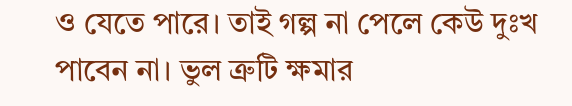ও যেতে পারে। তাই গল্প না পেলে কেউ দুঃখ পাবেন না। ভুল ত্রুটি ক্ষমার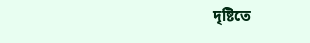দৃষ্টিতে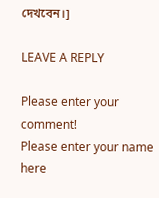দেখবেন।]

LEAVE A REPLY

Please enter your comment!
Please enter your name here